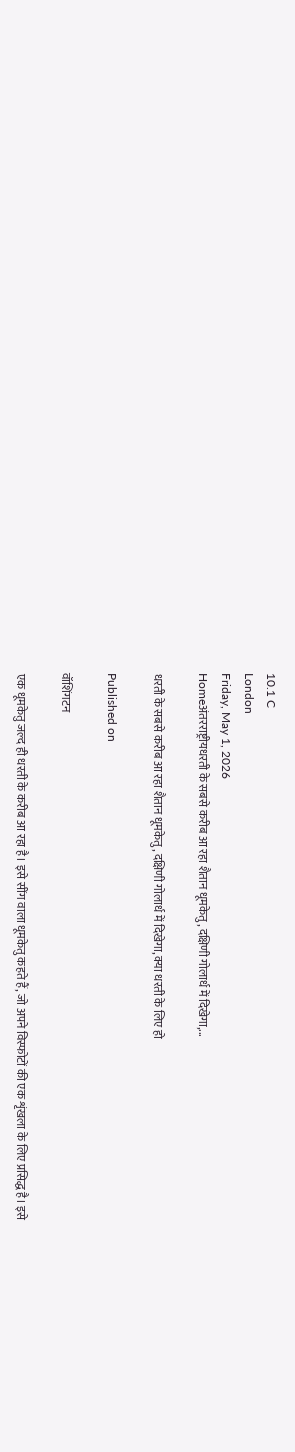10.1 C
London
Friday, May 1, 2026
Homeअंतरराष्ट्रीयधरती के सबसे करीब आ रहा शैतान धूमकेतु, दक्षिणी गोलार्ध में दिखेगा,...

धरती के सबसे करीब आ रहा शैतान धूमकेतु, दक्षिणी गोलार्ध में दिखेगा, क्या धरती के लिए हो

Published on

वॉशिंगटन

एक धूमकेतु जल्द ही धरती के करीब आ रहा है। इसे सींग वाला धूमकेतु कहते हैं, जो अपने विस्फोटों की एक शृंखला के लिए प्रसिद्ध है। इसे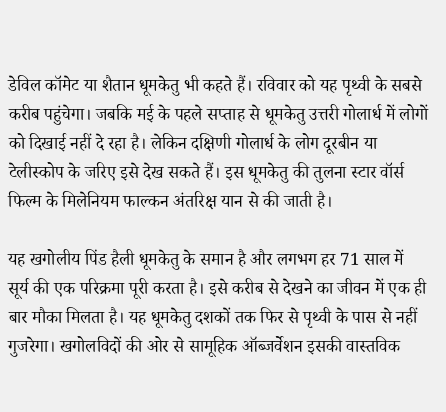डेविल कॉमेट या शैतान धूमकेतु भी कहते हैं। रविवार को यह पृथ्वी के सबसे करीब पहुंचेगा। जबकि मई के पहले सप्ताह से धूमकेतु उत्तरी गोलार्ध में लोगों को दिखाई नहीं दे रहा है। लेकिन दक्षिणी गोलार्ध के लोग दूरबीन या टेलीस्कोप के जरिए इसे देख सकते हैं। इस धूमकेतु की तुलना स्टार वॉर्स फिल्म के मिलेनियम फाल्कन अंतरिक्ष यान से की जाती है।

यह खगोलीय पिंड हैली धूमकेतु के समान है और लगभग हर 71 साल में सूर्य की एक परिक्रमा पूरी करता है। इसे करीब से देखने का जीवन में एक ही बार मौका मिलता है। यह धूमकेतु दशकों तक फिर से पृथ्वी के पास से नहीं गुजरेगा। खगोलविदों की ओर से सामूहिक ऑब्जर्वेशन इसकी वास्तविक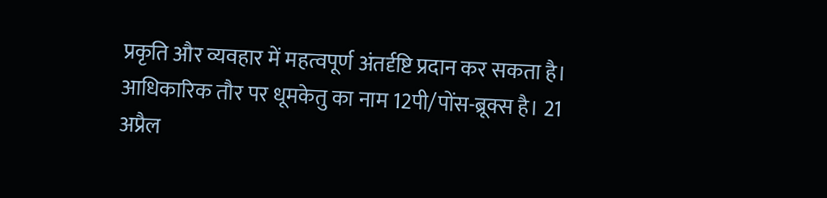प्रकृति और व्यवहार में महत्वपूर्ण अंतर्दृष्टि प्रदान कर सकता है। आधिकारिक तौर पर धूमकेतु का नाम 12पी/पोंस-ब्रूक्स है। 21 अप्रैल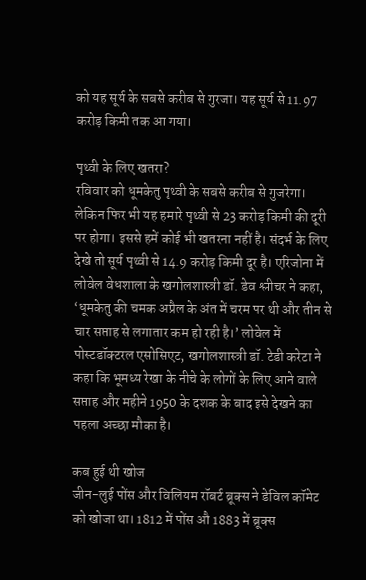को यह सूर्य के सबसे करीब से गुरजा। यह सूर्य से 11.97 करोड़ किमी तक आ गया।

पृथ्वी के लिए खतरा?
रविवार को धूमकेतु पृथ्वी के सबसे करीब से गुजरेगा। लेकिन फिर भी यह हमारे पृथ्वी से 23 करोड़ किमी की दूरी पर होगा। इससे हमें कोई भी खतरना नहीं है। संदर्भ के लिए देखे तो सूर्य पृथ्वी से 14.9 करोड़ किमी दूर है। एरिजोना में लोवेल वेधशाला के खगोलशास्त्री डॉ. डेव श्लीचर ने कहा, ‘धूमकेतु की चमक अप्रैल के अंत में चरम पर थी और तीन से चार सप्ताह से लगातार कम हो रही है।’ लोवेल में पोस्टडॉक्टरल एसोसिएट, खगोलशास्त्री डॉ. टेडी करेटा ने कहा कि भूमध्य रेखा के नीचे के लोगों के लिए आने वाले सप्ताह और महीने 1950 के दशक के बाद इसे देखने का पहला अच्छा मौका है।

कब हुई थी खोज
जीन-लुई पोंस और विलियम रॉबर्ट ब्रूक्स ने डेविल कॉमेट को खोजा था। 1812 में पोंस औ 1883 में ब्रूक्स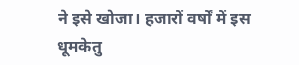ने इसे खोजा। हजारों वर्षों में इस धूमकेतु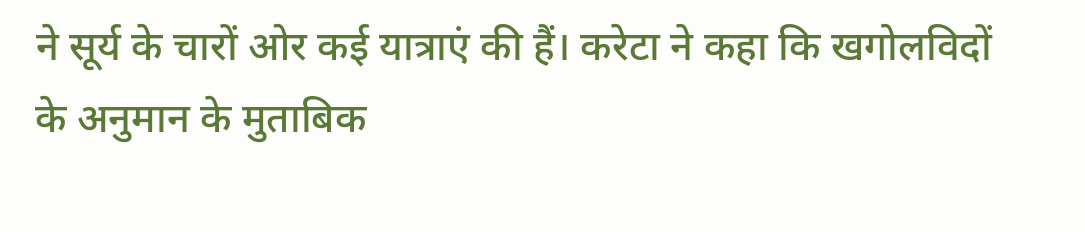ने सूर्य के चारों ओर कई यात्राएं की हैं। करेटा ने कहा कि खगोलविदों के अनुमान के मुताबिक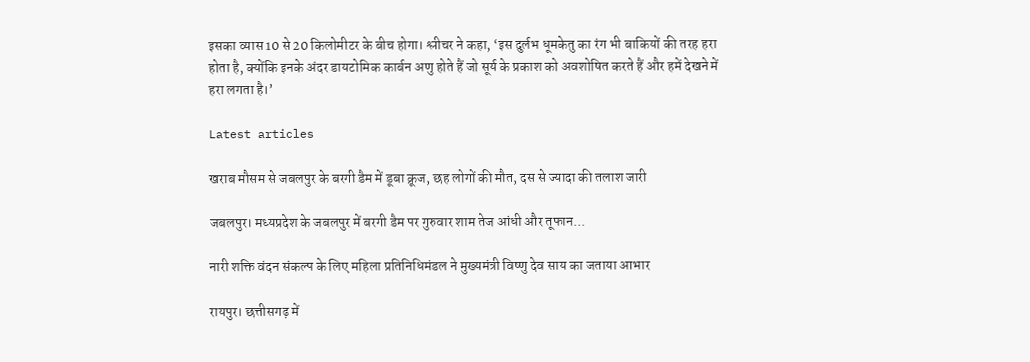इसका व्यास 10 से 20 किलोमीटर के बीच होगा। श्लीचर ने कहा, ‘इस दुर्लभ धूमकेतु का रंग भी बाकियों की तरह हरा होता है, क्योंकि इनके अंदर डायटोमिक कार्बन अणु होते हैं जो सूर्य के प्रकाश को अवशोषित करते हैं और हमें देखने में हरा लगता है।’

Latest articles

खराब मौसम से जबलपुर के बरगी डैम में डूबा क्रूज, छह लोगों की मौत, दस से ज्यादा की तलाश जारी

जबलपुर। मध्यप्रदेश के जबलपुर में बरगी डैम पर गुरुवार शाम तेज आंधी और तूफान...

नारी शक्ति वंदन संकल्प के लिए महिला प्रतिनिधिमंडल ने मुख्यमंत्री विष्णु देव साय का जताया आभार

रायपुर। छत्तीसगढ़ में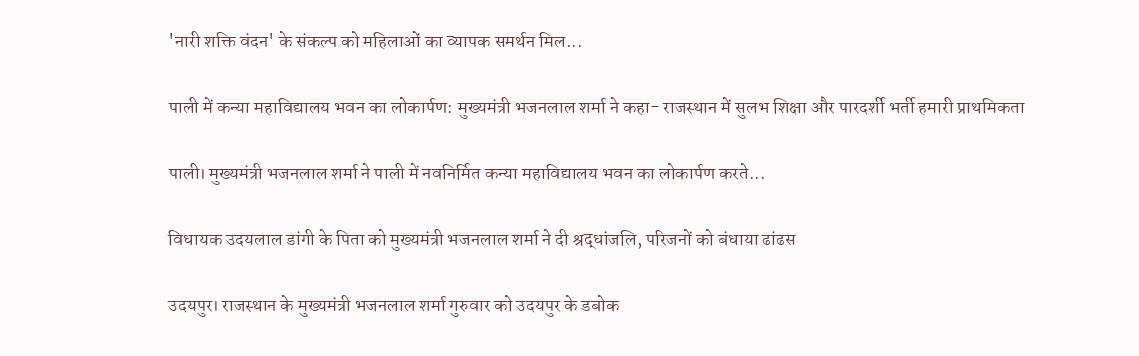'नारी शक्ति वंदन' के संकल्प को महिलाओं का व्यापक समर्थन मिल...

पाली में कन्या महाविद्यालय भवन का लोकार्पण: मुख्यमंत्री भजनलाल शर्मा ने कहा- राजस्थान में सुलभ शिक्षा और पारदर्शी भर्ती हमारी प्राथमिकता

पाली। मुख्यमंत्री भजनलाल शर्मा ने पाली में नवनिर्मित कन्या महाविद्यालय भवन का लोकार्पण करते...

विधायक उदयलाल डांगी के पिता को मुख्यमंत्री भजनलाल शर्मा ने दी श्रद्धांजलि, परिजनों को बंधाया ढांढस

उदयपुर। राजस्थान के मुख्यमंत्री भजनलाल शर्मा गुरुवार को उदयपुर के डबोक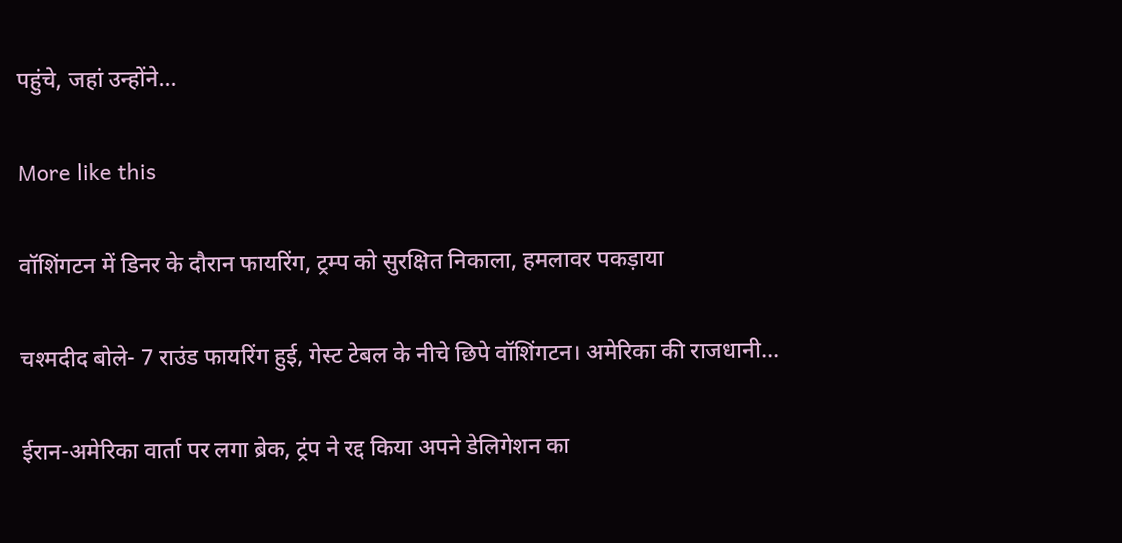पहुंचे, जहां उन्होंने...

More like this

वॉशिंगटन में डिनर के दौरान फायरिंग, ट्रम्प को सुरक्षित निकाला, हमलावर पकड़ाया

चश्मदीद बोले- 7 राउंड फायरिंग हुई, गेस्ट टेबल के नीचे छिपे वॉशिंगटन। अमेरिका की राजधानी...

ईरान-अमेरिका वार्ता पर लगा ब्रेक, ट्रंप ने रद्द किया अपने डेलिगेशन का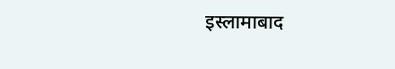इस्लामाबाद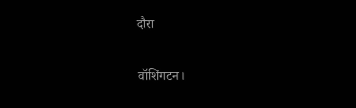दौरा

वॉशिंगटन।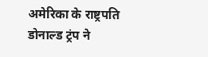अमेरिका के राष्ट्रपति डोनाल्ड ट्रंप ने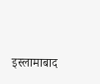इस्लामाबाद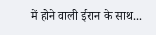में होने वाली ईरान के साथ...